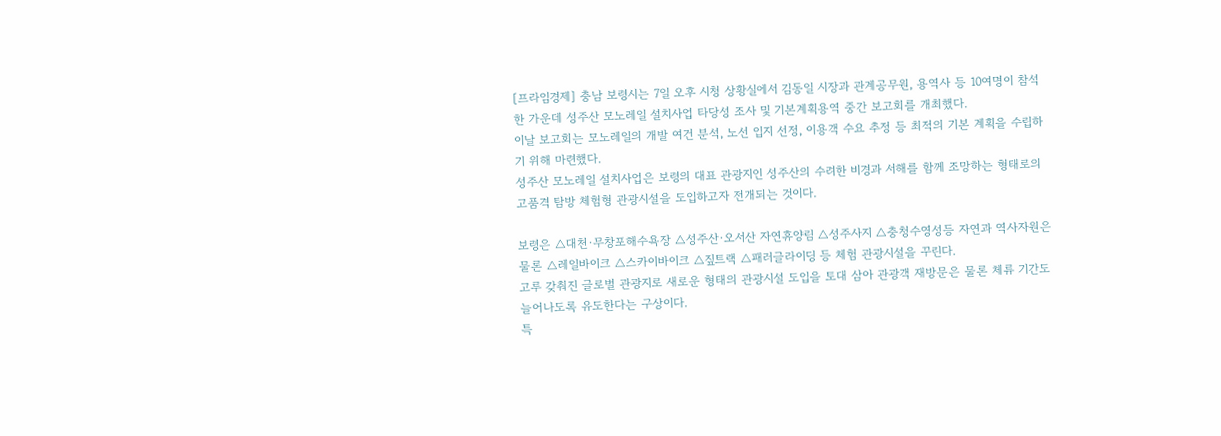[프라임경제] 충남 보령시는 7일 오후 시청 상황실에서 김동일 시장과 관계공무원, 용역사 등 10여명이 참석한 가운데 성주산 모노레일 설치사업 타당성 조사 및 기본계획용역 중간 보고회를 개최했다.
이날 보고회는 모노레일의 개발 여건 분석, 노선 입지 선정, 이용객 수요 추정 등 최적의 기본 계획을 수립하기 위해 마련했다.
성주산 모노레일 설치사업은 보령의 대표 관광지인 성주산의 수려한 비경과 서해를 함께 조망하는 형태로의 고품격 탐방 체험형 관광시설을 도입하고자 전개되는 것이다.

보령은 △대천·무창포해수욕장 △성주산·오서산 자연휴양림 △성주사지 △충청수영성등 자연과 역사자원은 물론 △레일바이크 △스카이바이크 △짚트랙 △패러글라이딩 등 체험 관광시설을 꾸린다.
고루 갖춰진 글로벌 관광지로 새로운 형태의 관광시설 도입을 토대 삼아 관광객 재방문은 물론 체류 기간도 늘어나도록 유도한다는 구상이다.
특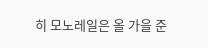히 모노레일은 올 가을 준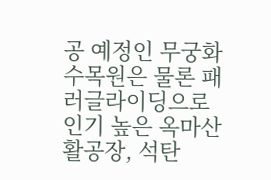공 예정인 무궁화 수목원은 물론 패러글라이딩으로 인기 높은 옥마산 활공장, 석탄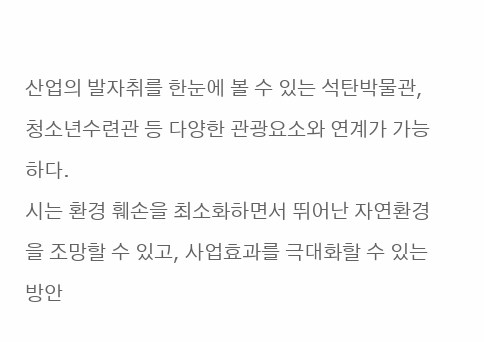산업의 발자취를 한눈에 볼 수 있는 석탄박물관, 청소년수련관 등 다양한 관광요소와 연계가 가능하다.
시는 환경 훼손을 최소화하면서 뛰어난 자연환경을 조망할 수 있고, 사업효과를 극대화할 수 있는 방안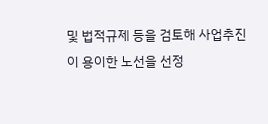및 법적규제 등을 검토해 사업추진이 용이한 노선을 선정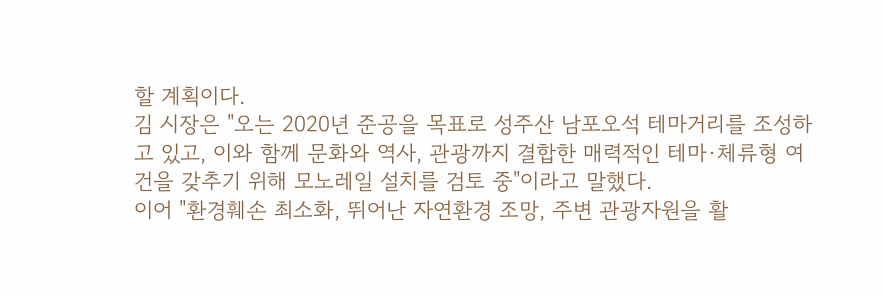할 계획이다.
김 시장은 "오는 2020년 준공을 목표로 성주산 남포오석 테마거리를 조성하고 있고, 이와 함께 문화와 역사, 관광까지 결합한 매력적인 테마·체류형 여건을 갖추기 위해 모노레일 설치를 검토 중"이라고 말했다.
이어 "환경훼손 최소화, 뛰어난 자연환경 조망, 주변 관광자원을 활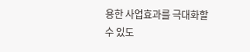용한 사업효과를 극대화할 수 있도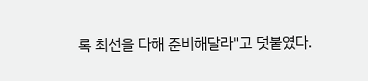록 최선을 다해 준비해달라"고 덧붙였다.